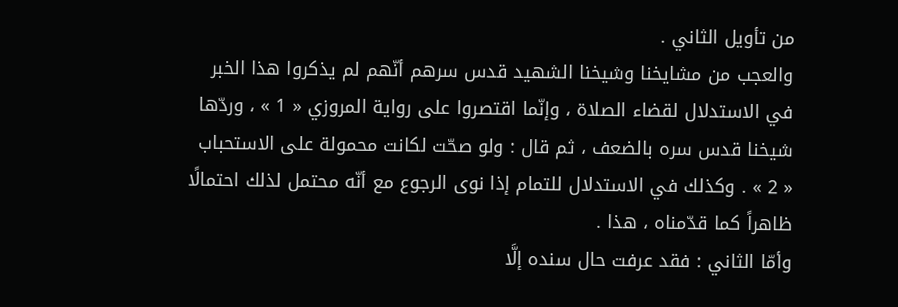من تأويل الثاني .
والعجب من مشايخنا وشيخنا الشهيد قدس سرهم أنّهم لم يذكروا هذا الخبر في الاستدلال لقضاء الصلاة ، وإنّما اقتصروا على رواية المروزي « 1 » ، وردّها شيخنا قدس سره بالضعف ، ثم قال : ولو صحّت لكانت محمولة على الاستحباب « 2 » . وكذلك في الاستدلال للتمام إذا نوى الرجوع مع أنّه محتمل لذلك احتمالًا ظاهراً كما قدّمناه ، هذا .
وأمّا الثاني : فقد عرفت حال سنده إلَّا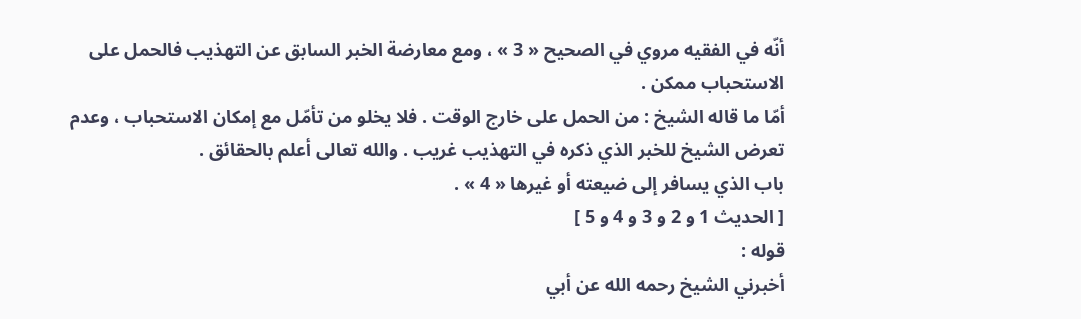أنّه في الفقيه مروي في الصحيح « 3 » ، ومع معارضة الخبر السابق عن التهذيب فالحمل على الاستحباب ممكن .
أمّا ما قاله الشيخ : من الحمل على خارج الوقت . فلا يخلو من تأمّل مع إمكان الاستحباب ، وعدم تعرض الشيخ للخبر الذي ذكره في التهذيب غريب . والله تعالى أعلم بالحقائق .
باب الذي يسافر إلى ضيعته أو غيرها « 4 » .
[ الحديث 1 و 2 و 3 و 4 و 5 ]
قوله :
أخبرني الشيخ رحمه الله عن أبي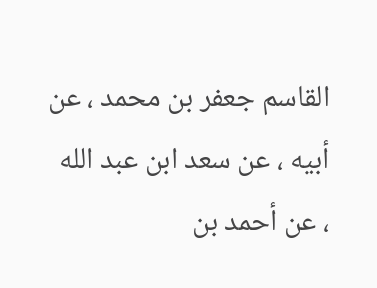القاسم جعفر بن محمد ، عن أبيه ، عن سعد ابن عبد الله ، عن أحمد بن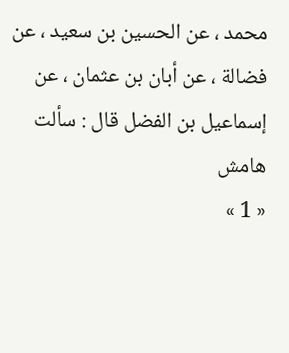محمد ، عن الحسين بن سعيد ، عن فضالة ، عن أبان بن عثمان ، عن إسماعيل بن الفضل قال : سألت
هامش
« 1 »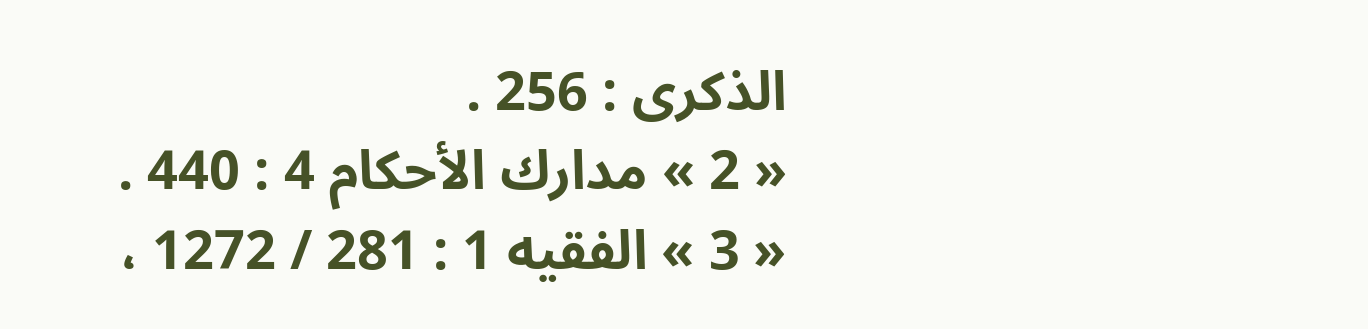الذكرى : 256 .
« 2 » مدارك الأحكام 4 : 440 .
« 3 » الفقيه 1 : 281 / 1272 ،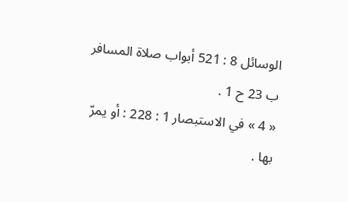الوسائل 8 : 521 أبواب صلاة المسافر ب 23 ح 1 .
« 4 » في الاستبصار 1 : 228 : أو يمرّ بها .